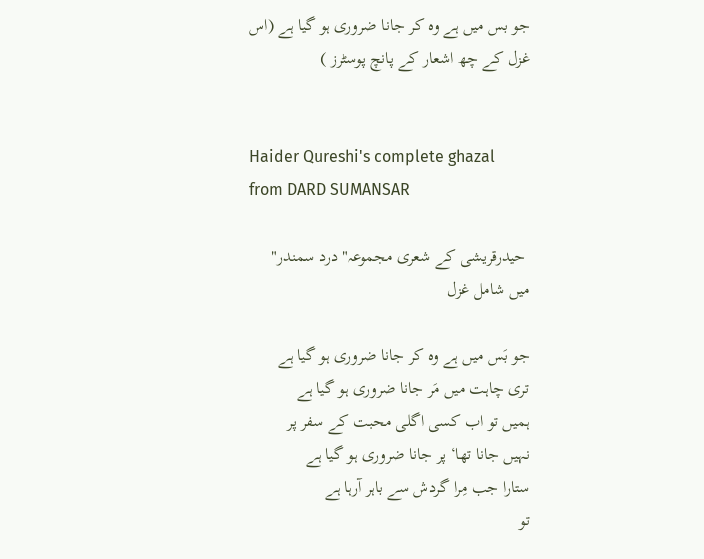جو بس میں ہے وہ کر جانا ضروری ہو گیا ہے (اس غزل کے چھ اشعار کے پانچ پوسٹرز )


Haider Qureshi's complete ghazal from DARD SUMANSAR

 حیدرقریشی کے شعری مجموعہ"درد سمندر" میں شامل غزل

جو بَس میں ہے وہ کر جانا ضروری ہو گیا ہے
تری چاہت میں مَر جانا ضروری ہو گیا ہے
ہمیں تو اب کسی اگلی محبت کے سفر پر
نہیں جانا تھا‘ پر جانا ضروری ہو گیا ہے
ستارا جب مِرا گردش سے باہر آرہا ہے
تو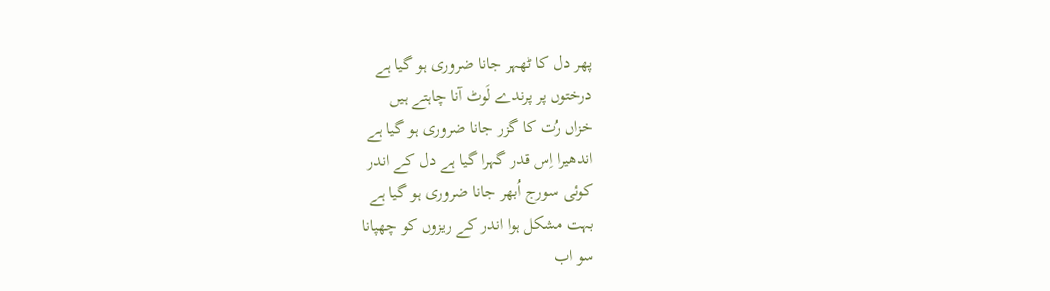پھر دل کا ٹھہر جانا ضروری ہو گیا ہے
درختوں پر پرندے لَوٹ آنا چاہتے ہیں
خزاں رُت کا گزر جانا ضروری ہو گیا ہے
اندھیرا اِس قدر گہرا گیا ہے دل کے اندر
کوئی سورج اُبھر جانا ضروری ہو گیا ہے
بہت مشکل ہوا اندر کے ریزوں کو چھپانا
سو اب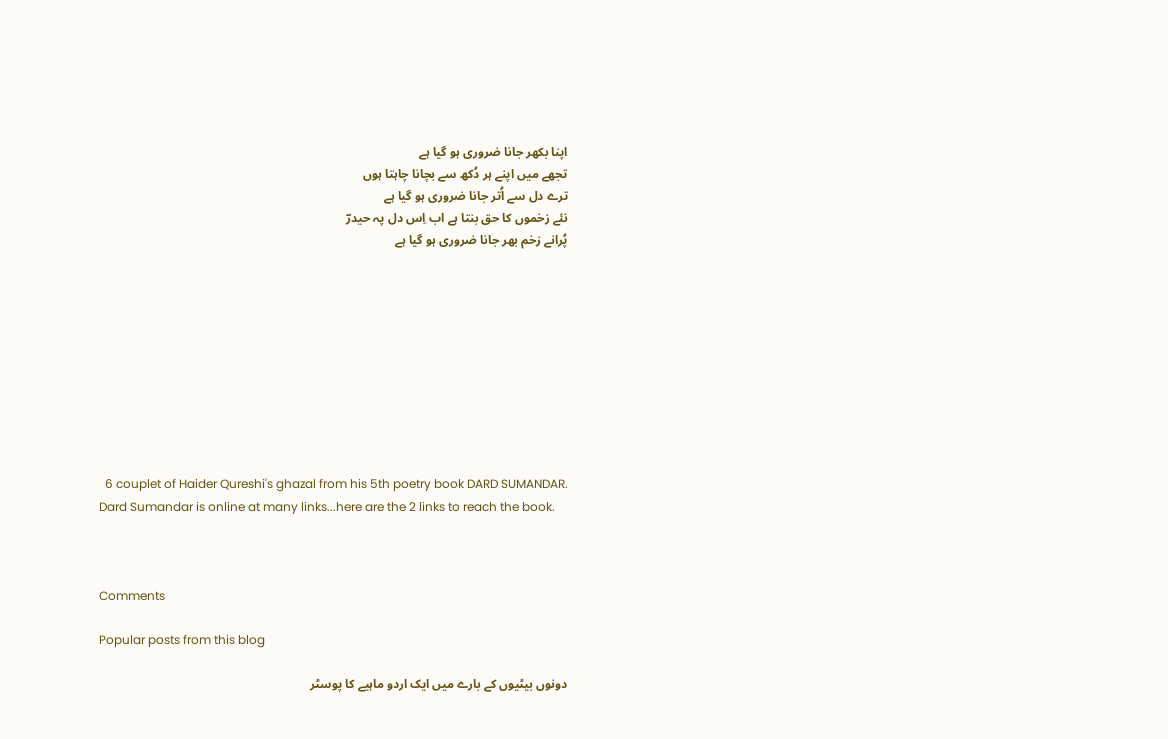اپنا بکھر جانا ضروری ہو گیا ہے
تجھے میں اپنے ہر دُکھ سے بچانا چاہتا ہوں
ترے دل سے اُتر جانا ضروری ہو گیا ہے
نئے زخموں کا حق بنتا ہے اب اِس دل پہ حیدرؔ
پُرانے زخم بھر جانا ضروری ہو گیا ہے










  6 couplet of Haider Qureshi's ghazal from his 5th poetry book DARD SUMANDAR.
Dard Sumandar is online at many links...here are the 2 links to reach the book.



Comments

Popular posts from this blog

دونوں بیٹیوں کے بارے میں ایک اردو ماہیے کا پوسٹر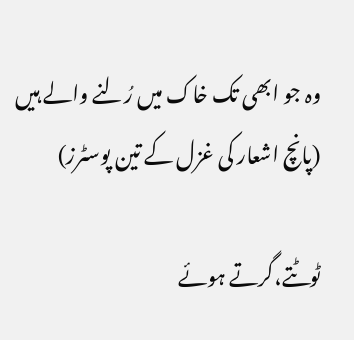وہ جو ابھی تک خاک میں رُلنے والے ہیں (پانچ اشعار کی غزل کے تین پوسٹرز)

ٹوٹتے،گرتے ہوئے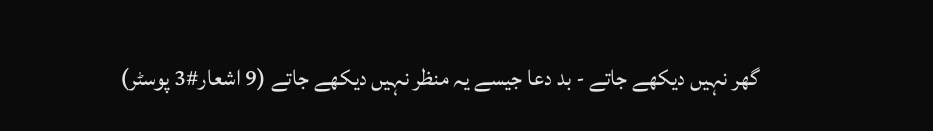گھر نہیں دیکھے جاتے - بد دعا جیسے یہ منظر نہیں دیکھے جاتے (9 اشعار#3 پوسٹر)